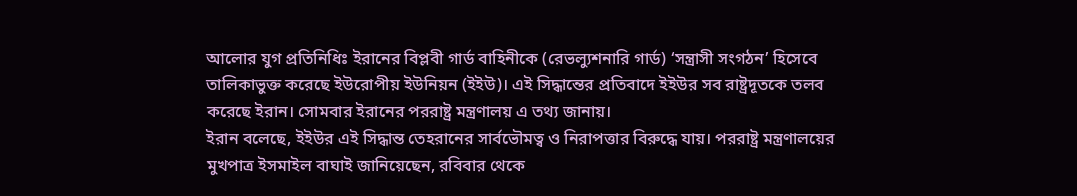আলোর যুগ প্রতিনিধিঃ ইরানের বিপ্লবী গার্ড বাহিনীকে (রেভল্যুশনারি গার্ড) ‘সন্ত্রাসী সংগঠন’ হিসেবে তালিকাভুক্ত করেছে ইউরোপীয় ইউনিয়ন (ইইউ)। এই সিদ্ধান্তের প্রতিবাদে ইইউর সব রাষ্ট্রদূতকে তলব করেছে ইরান। সোমবার ইরানের পররাষ্ট্র মন্ত্রণালয় এ তথ্য জানায়।
ইরান বলেছে, ইইউর এই সিদ্ধান্ত তেহরানের সার্বভৌমত্ব ও নিরাপত্তার বিরুদ্ধে যায়। পররাষ্ট্র মন্ত্রণালয়ের মুখপাত্র ইসমাইল বাঘাই জানিয়েছেন, রবিবার থেকে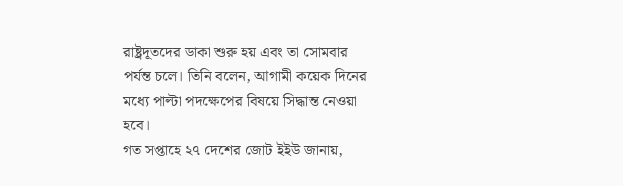রাষ্ট্রদূতদের ডাকা শুরু হয় এবং তা সোমবার পর্যন্ত চলে। তিনি বলেন, আগামী কয়েক দিনের মধ্যে পাল্টা পদক্ষেপের বিষয়ে সিদ্ধান্ত নেওয়া হবে।
গত সপ্তাহে ২৭ দেশের জোট ইইউ জানায়,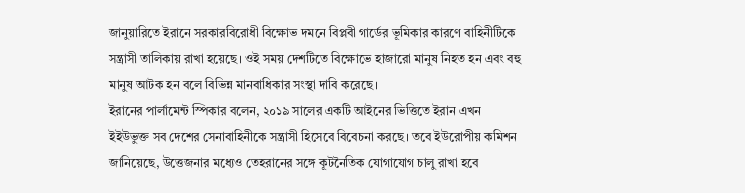জানুয়ারিতে ইরানে সরকারবিরোধী বিক্ষোভ দমনে বিপ্লবী গার্ডের ভূমিকার কারণে বাহিনীটিকে সন্ত্রাসী তালিকায় রাখা হয়েছে। ওই সময় দেশটিতে বিক্ষোভে হাজারো মানুষ নিহত হন এবং বহু মানুষ আটক হন বলে বিভিন্ন মানবাধিকার সংস্থা দাবি করেছে।
ইরানের পার্লামেন্ট স্পিকার বলেন, ২০১৯ সালের একটি আইনের ভিত্তিতে ইরান এখন ইইউভুক্ত সব দেশের সেনাবাহিনীকে সন্ত্রাসী হিসেবে বিবেচনা করছে। তবে ইউরোপীয় কমিশন জানিয়েছে, উত্তেজনার মধ্যেও তেহরানের সঙ্গে কূটনৈতিক যোগাযোগ চালু রাখা হবে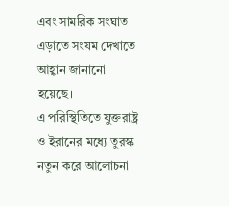এবং সামরিক সংঘাত এড়াতে সংযম দেখাতে আহ্বান জানানো হয়েছে।
এ পরিস্থিতিতে যুক্তরাষ্ট্র ও ইরানের মধ্যে তুরস্ক নতুন করে আলোচনা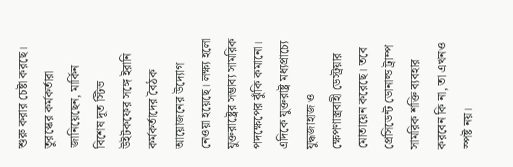শুরু করার চেষ্টা করছে। তুরস্কের কর্মকর্তারা জানিয়েছেন, মার্কিন বিশেষ দূত স্টিভ উইটকফের সঙ্গে ইরানি কর্মকর্তাদের বৈঠক আয়োজনের উদ্যোগ নেওয়া হয়েছে। লক্ষ্য হলো যুক্তরাষ্ট্রের সম্ভাব্য সামরিক পদক্ষেপের ঝুঁকি কমানো। এদিকে যুক্তরাষ্ট্র মধ্যপ্রাচ্যে যুদ্ধজাহাজ ও ক্ষেপণাস্ত্রবাহী ডেস্ট্রয়ার মোতায়েন করেছে। তবে প্রেসিডেন্ট ডোনাল্ড ট্রাম্প সামরিক শক্তি ব্যবহার করবেন কি না, তা এখনও স্পষ্ট নয়।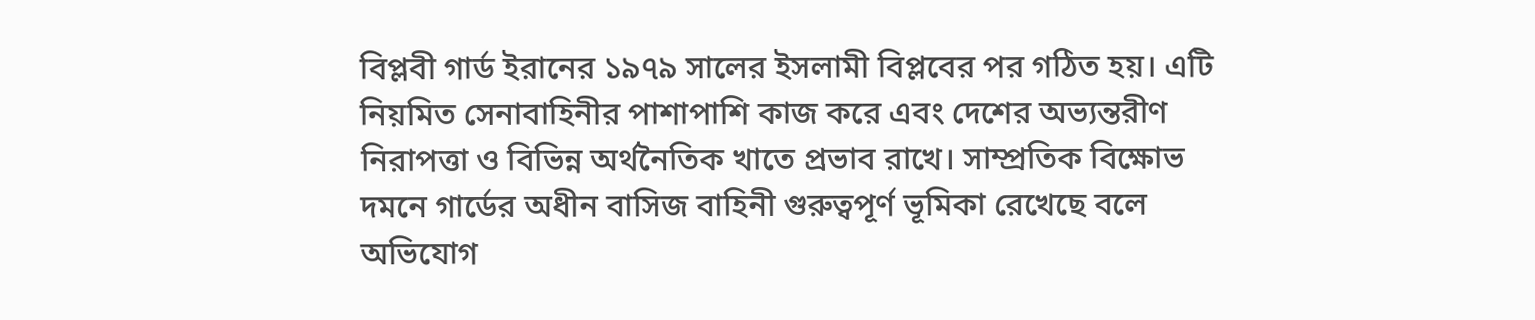বিপ্লবী গার্ড ইরানের ১৯৭৯ সালের ইসলামী বিপ্লবের পর গঠিত হয়। এটি নিয়মিত সেনাবাহিনীর পাশাপাশি কাজ করে এবং দেশের অভ্যন্তরীণ নিরাপত্তা ও বিভিন্ন অর্থনৈতিক খাতে প্রভাব রাখে। সাম্প্রতিক বিক্ষোভ দমনে গার্ডের অধীন বাসিজ বাহিনী গুরুত্বপূর্ণ ভূমিকা রেখেছে বলে অভিযোগ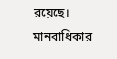রয়েছে। মানবাধিকার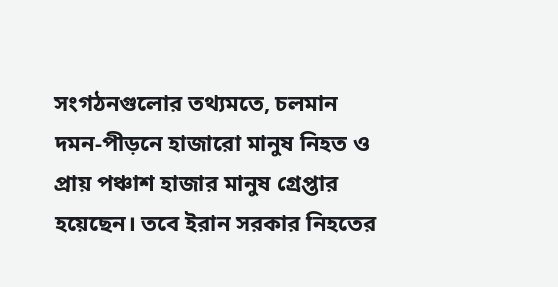সংগঠনগুলোর তথ্যমতে, চলমান দমন-পীড়নে হাজারো মানুষ নিহত ও প্রায় পঞ্চাশ হাজার মানুষ গ্রেপ্তার হয়েছেন। তবে ইরান সরকার নিহতের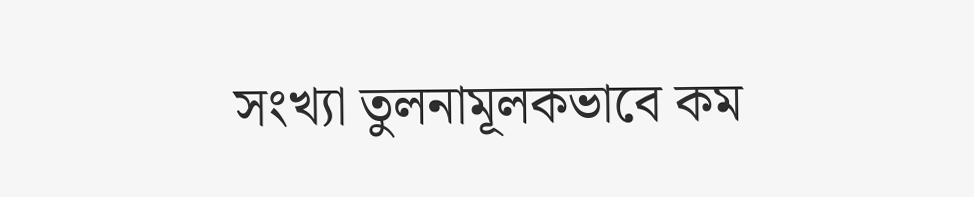সংখ্যা তুলনামূলকভাবে কম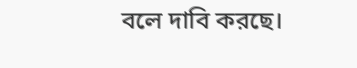বলে দাবি করছে।